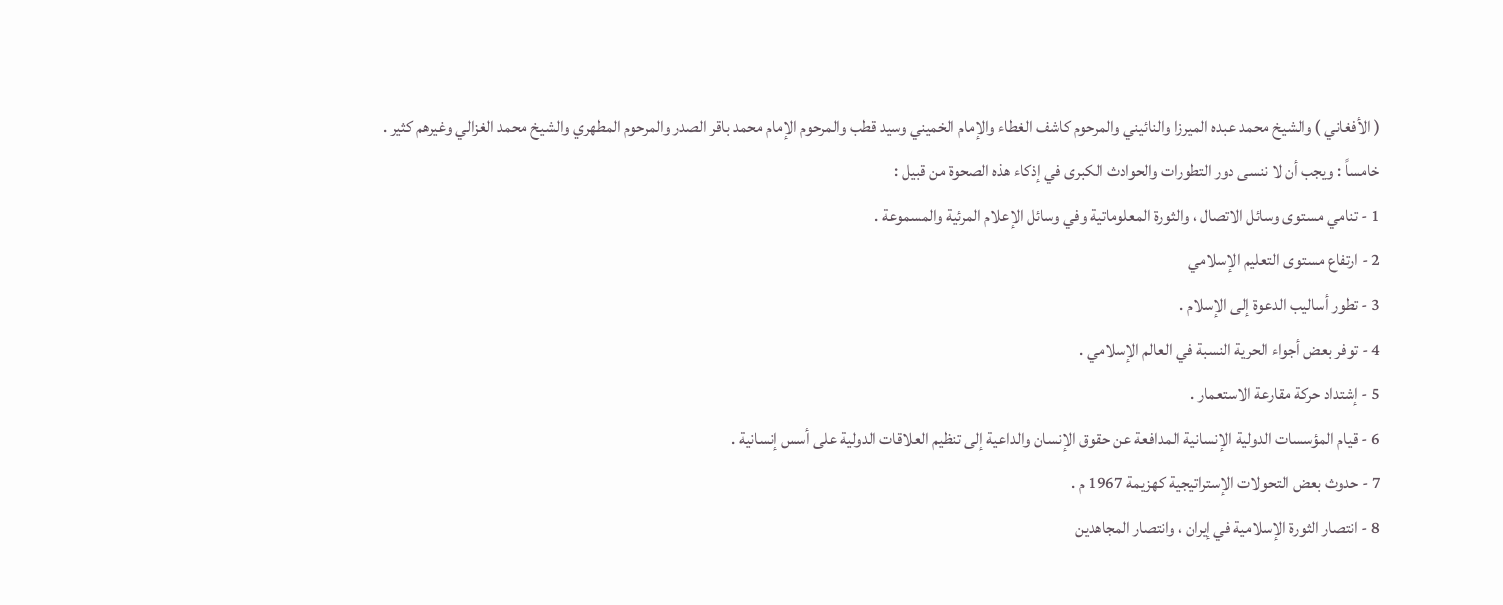( الأفغاني ) والشيخ محمد عبده الميرزا والنائيني والمرحوم كاشف الغطاء والإمام الخميني وسيد قطب والمرحوم الإمام محمد باقر الصدر والمرحوم المطهري والشيخ محمد الغزالي وغيرهم كثير .
خامساً : ويجب أن لا ننسى دور التطورات والحوادث الكبرى في إذكاء هذه الصحوة من قبيل :
1 - تنامي مستوى وسائل الاتصال ، والثورة المعلوماتية وفي وسائل الإعلام المرئية والمسموعة .
2 - ارتفاع مستوى التعليم الإسلامي
3 - تطور أساليب الدعوة إلى الإسلام .
4 - توفر بعض أجواء الحرية النسبة في العالم الإسلامي .
5 - إشتداد حركة مقارعة الاستعمار .
6 - قيام المؤسسات الدولية الإنسانية المدافعة عن حقوق الإنسان والداعية إلى تنظيم العلاقات الدولية على أسس إنسانية .
7 - حدوث بعض التحولات الإستراتيجية كهزيمة 1967 م .
8 - انتصار الثورة الإسلامية في إيران ، وانتصار المجاهدين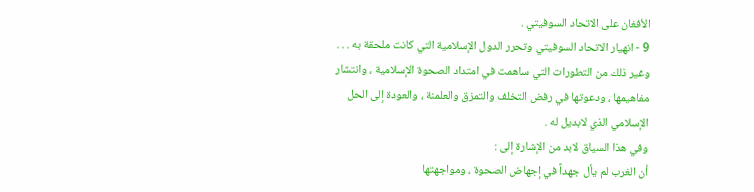الأفغان على الاتحاد السوفيتي .
9 - انهيار الاتحاد السوفيتي وتحرر الدول الإسلامية التي كانت ملحقة به . . . وغير ذلك من التطورات التي ساهمت في امتداد الصحوة الإسلامية ، وانتشار مفاهيمها ، ودعوتها في رفض التخلف والتمزق والعلمنة ، والعودة إلى الحل الإسلامي الذي لابديل له .
وفي هذا السياق لابد من الإشارة إلى :
أن الغرب لم يأل جهداً في إجهاض الصحوة ، ومواجهتها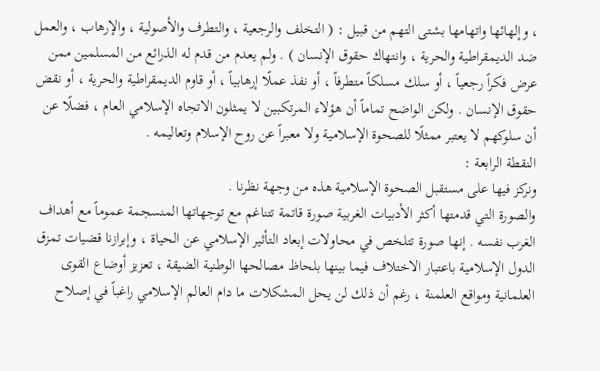، وإلهائها واتهامها بشتى التهم من قبيل : ( التخلف والرجعية ، والتطرف والأصولية ، والإرهاب ، والعمل ضد الديمقراطية والحرية ، وانتهاك حقوق الإنسان ) . ولم يعدم من قدم له الذرائع من المسلمين ممن عرض فكراً رجعياً ، أو سلك مسلكاً متطرفاً ، أو نفذ عملًا إرهابياً ، أو قاوم الديمقراطية والحرية ، أو نقض حقوق الإنسان . ولكن الواضح تماماً أن هؤلاء المرتكبين لا يمثلون الاتجاه الإسلامي العام ، فضلًا عن أن سلوكهم لا يعتبر ممثلًا للصحوة الإسلامية ولا معبراً عن روح الإسلام وتعاليمه .
النقطة الرابعة :
ونركز فيها على مستقبل الصحوة الإسلامية هذه من وجهة نظرنا .
والصورة التي قدمتها أكثر الأدبيات الغربية صورة قاتمة تتناغم مع توجهاتها المنسجمة عموماً مع أهداف الغرب نفسه . إنها صورة تتلخص في محاولات إبعاد التأثير الإسلامي عن الحياة ، وإبرازنا قضيات تمزق الدول الإسلامية باعتبار الاختلاف فيما بينها بلحاظ مصالحها الوطنية الضيقة ، تعزيز أوضاع القوى العلمانية ومواقع العلمنة ، رغم أن ذلك لن يحل المشكلات ما دام العالم الإسلامي راغباً في إصلاح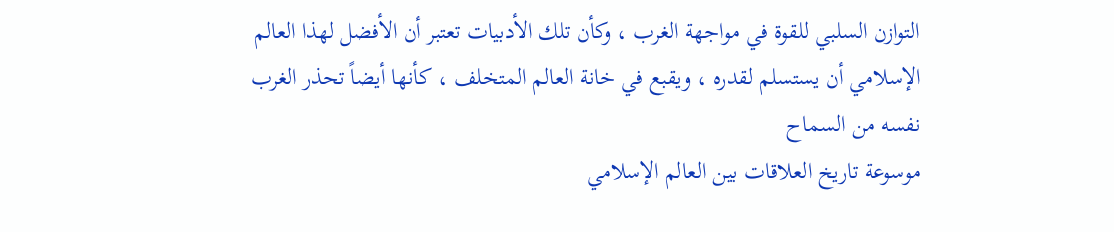التوازن السلبي للقوة في مواجهة الغرب ، وكأن تلك الأدبيات تعتبر أن الأفضل لهذا العالم الإسلامي أن يستسلم لقدره ، ويقبع في خانة العالم المتخلف ، كأنها أيضاً تحذر الغرب نفسه من السماح
موسوعة تاريخ العلاقات بين العالم الإسلامي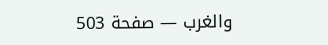والغرب — صفحة 503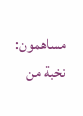مساهمون: نخبة من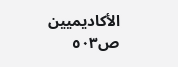الأكاديميين
ص٥٠٣